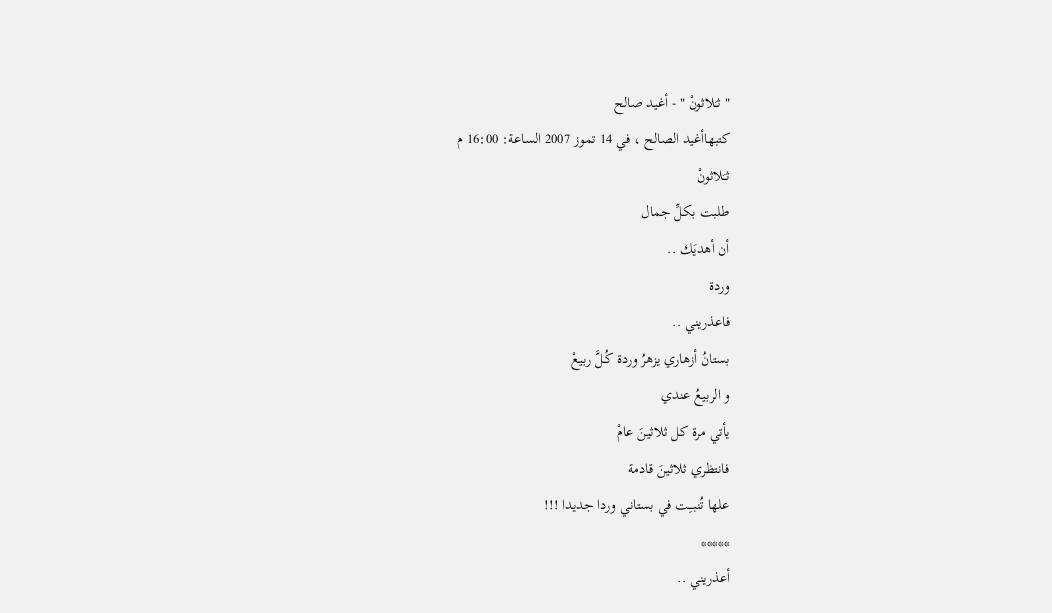" ثـَلاثونْ " - أغيد صالح
كتبهاأغيد الصالح ، في 14 تموز 2007 الساعة: 16:00 م
ثـَلاثونْ
طلبت بكلِّ جمال
أن أهديَك ..
وردة
فاعذريني ..
بستانُ أزهاري يزهرُ وردة كُـلَّ ربيعْ
و الربيعُ عندي
يأتي مرة كل ثلاثينَ عامْ
فانتظري ثلاثينَ قادمة
علها تُنبــِت في بستاني وردا جديدا !!!
*****
أعذريني ..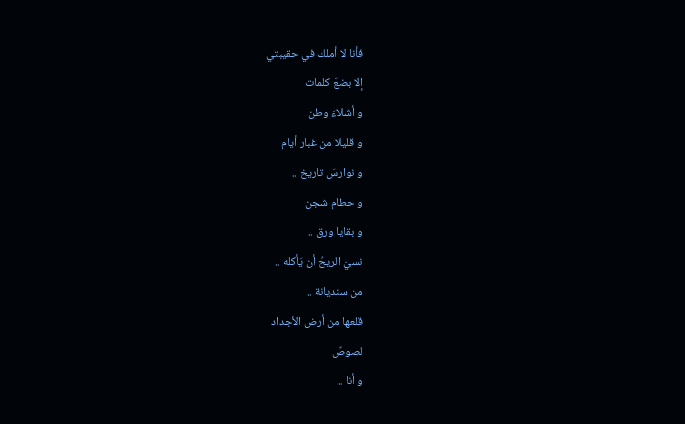فأنا لا أملك في حقيبتي
إلا بضعَ كلمات
و أشلاءَ وطن
و قليلا من غبار أيام
و نوارسَ تاريخ ..
و حطام شجن
و بقايا ورق ..
نسيَ الريحُ أن يَأكله ..
من سنديانة ..
قلعها من أرض الأجداد
لصوصٌ
و أنا ..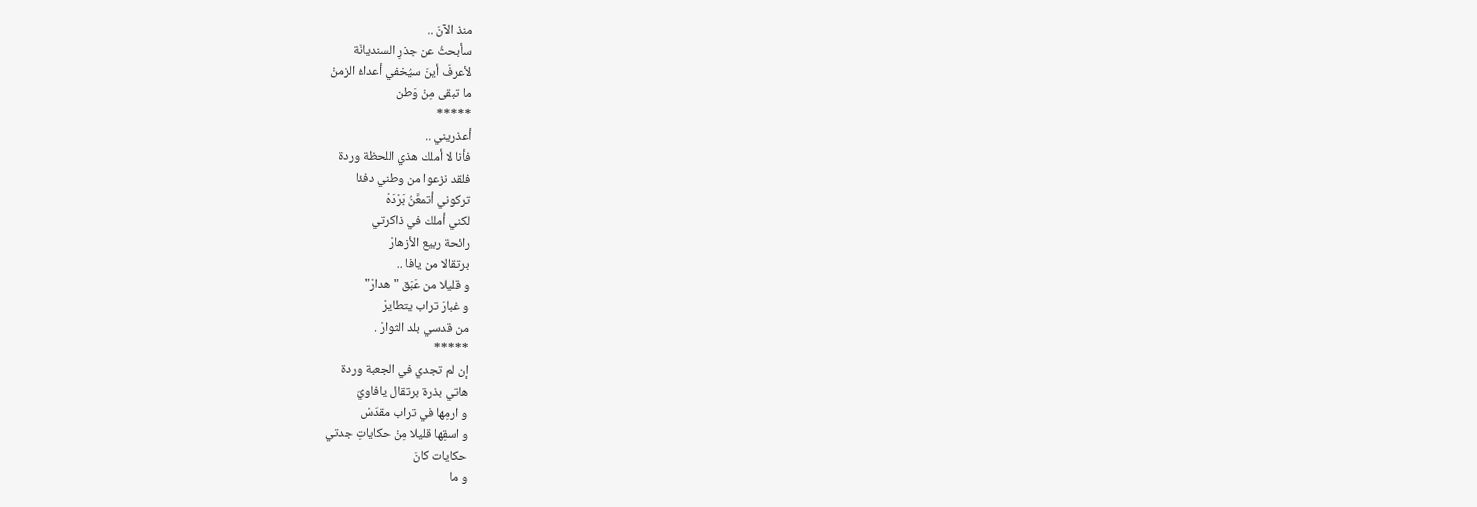منذ الآنَ ..
سأبحثُ عن جذرِ السنديانَة
لأعرفَ أينَ سيُخفي أعداءُ الزمنْ
ما تبقى مِنْ وَطن
*****
أعذريني ..
فأنا لا أملك هذي اللحظة وردة
فلقد نزعوا من وطني دفئا
تركوني أتمعَّنُ بَرْدَهْ
لكني أملك في ذاكرتي
رائحة ربيع الأزهارْ
برتقالا من يافا ..
و قليلا من عَبَق "هدارْ"
و غبارَ تراب يتطايرْ
من قدسي بلد الثوارْ .
*****
إن لم تجدي في الجعبة وردة
هاتي بذرة برتقال يافاويّ
و ارمِها في تراب مقدّسْ
و اسقِها قليلا مِنْ حكاياتِ جدتي
حكايات كانَ
و ما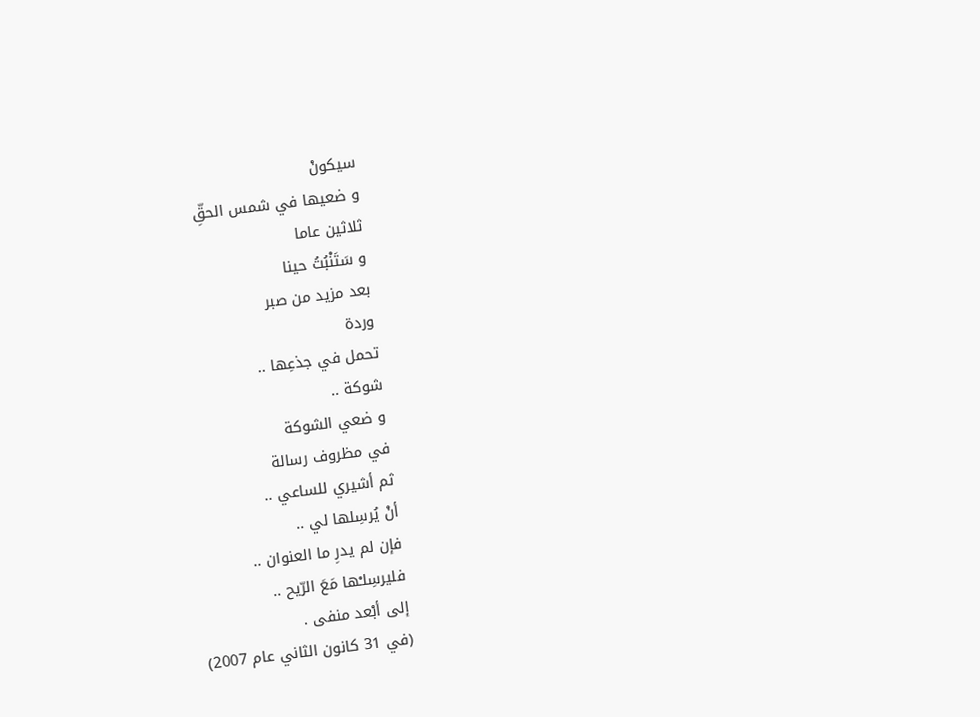سيكونْ
و ضعيها في شمس الحقِّ
ثلاثين عاما
و سَتَنْبُتُ حينا
بعد مزيد من صبر
وردة
تحمل في جذعِها ..
شوكة ..
و ضعي الشوكة
في مظروف رسالة
ثم أشيري للساعي ..
أنْ يُرسِلها لي ..
فإن لم يدرِ ما العنوان ..
فليرسِلـْها مَعَ الرّيح ..
إلى أبْعد منفى .
(في 31 كانون الثاني عام 2007)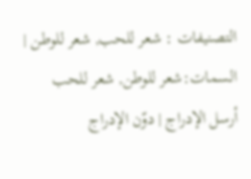التصنيفات : شعر للحب, شعر للوطن | السمات:شعر للوطن, شعر للحب
أرسل الإدراج | دوّن الإدراج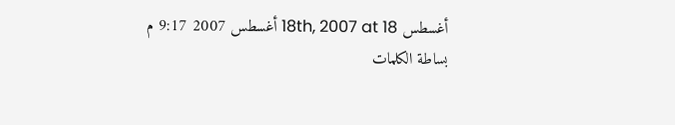أغسطس 18th, 2007 at 18 أغسطس 2007 9:17 م
بساطة الكلمات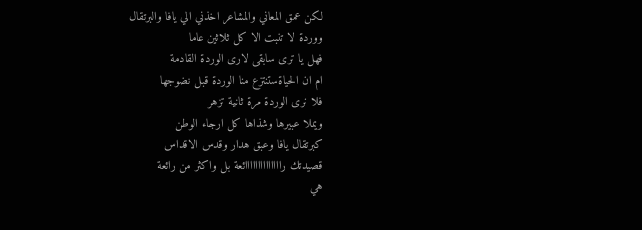لكن عمق المعاني والمشاعر اخذني الي يافا والبرتقال
ووردة لا تنبت الا كل ثلاثين عاما
فهل يا ترى سابقى لارى الوردة القادمة
ام ان الحياةستنتزع منا الوردة قبل نضوجها
فلا نرى الوردة مرة ثانية تزهر
ويملا عبيرها وشذاها كل ارجاء الوطن
كبرتقال يافا وعبق هدار وقدس الاقداس
قصيدتك راااااااااااااائعة بل واكثر من رائعة
هي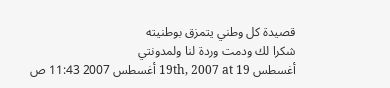قصيدة كل وطني يتمزق بوطنيته
شكرا لك ودمت وردة لنا ولمدونتي
أغسطس 19th, 2007 at 19 أغسطس 2007 11:43 ص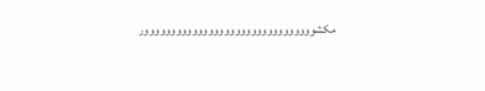مكشوووووووووووووووووووووووووووووووور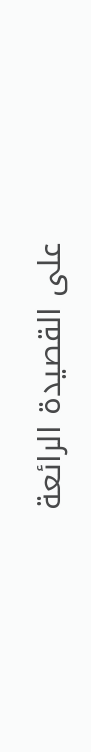على القصيدة الرائعة